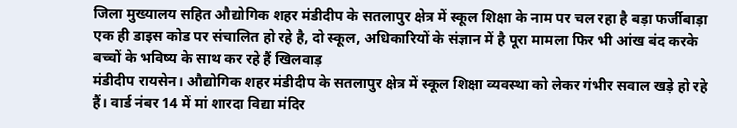जिला मुख्यालय सहित औद्योगिक शहर मंडीदीप के सतलापुर क्षेत्र में स्कूल शिक्षा के नाम पर चल रहा है बड़ा फर्जीबाड़ा
एक ही डाइस कोड पर संचालित हो रहे है, दो स्कूल, अधिकारियों के संज्ञान में है पूरा मामला फिर भी आंख बंद करके बच्चों के भविष्य के साथ कर रहे हैं खिलवाड़
मंडीदीप रायसेन। औद्योगिक शहर मंडीदीप के सतलापुर क्षेत्र में स्कूल शिक्षा व्यवस्था को लेकर गंभीर सवाल खड़े हो रहे हैं। वार्ड नंबर 14 में मां शारदा विद्या मंदिर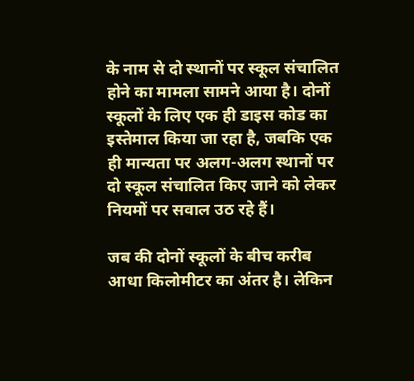के नाम से दो स्थानों पर स्कूल संचालित होने का मामला सामने आया है। दोनों स्कूलों के लिए एक ही डाइस कोड का इस्तेमाल किया जा रहा है, जबकि एक ही मान्यता पर अलग-अलग स्थानों पर दो स्कूल संचालित किए जाने को लेकर नियमों पर सवाल उठ रहे हैं।

जब की दोनों स्कूलों के बीच करीब आधा किलोमीटर का अंतर है। लेकिन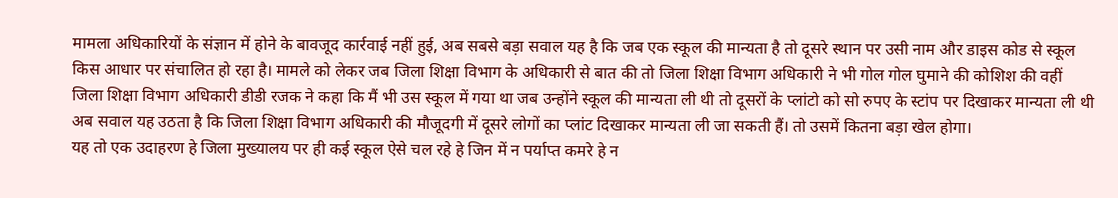मामला अधिकारियों के संज्ञान में होने के बावजूद कार्रवाई नहीं हुई, अब सबसे बड़ा सवाल यह है कि जब एक स्कूल की मान्यता है तो दूसरे स्थान पर उसी नाम और डाइस कोड से स्कूल किस आधार पर संचालित हो रहा है। मामले को लेकर जब जिला शिक्षा विभाग के अधिकारी से बात की तो जिला शिक्षा विभाग अधिकारी ने भी गोल गोल घुमाने की कोशिश की वहीं जिला शिक्षा विभाग अधिकारी डीडी रजक ने कहा कि मैं भी उस स्कूल में गया था जब उन्होंने स्कूल की मान्यता ली थी तो दूसरों के प्लांटो को सो रुपए के स्टांप पर दिखाकर मान्यता ली थी अब सवाल यह उठता है कि जिला शिक्षा विभाग अधिकारी की मौजूदगी में दूसरे लोगों का प्लांट दिखाकर मान्यता ली जा सकती हैं। तो उसमें कितना बड़ा खेल होगा।
यह तो एक उदाहरण हे जिला मुख्यालय पर ही कई स्कूल ऐसे चल रहे हे जिन में न पर्याप्त कमरे हे न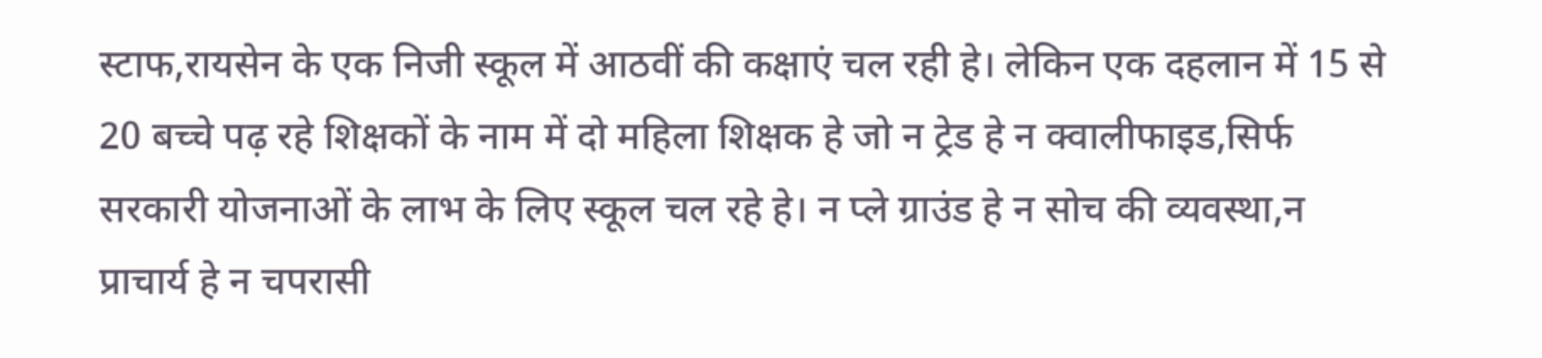स्टाफ,रायसेन के एक निजी स्कूल में आठवीं की कक्षाएं चल रही हे। लेकिन एक दहलान में 15 से 20 बच्चे पढ़ रहे शिक्षकों के नाम में दो महिला शिक्षक हे जो न ट्रेड हे न क्वालीफाइड,सिर्फ सरकारी योजनाओं के लाभ के लिए स्कूल चल रहे हे। न प्ले ग्राउंड हे न सोच की व्यवस्था,न प्राचार्य हे न चपरासी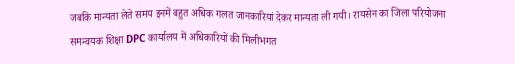जबकि मान्यता लेते समय इनमें बहुत अधिक गलत जानकारियां देकर मान्यता ली गयी। रायसेन का जिला परियोजना समन्वयक शिक्षा DPC कार्यालय में अधिकारियों की मिलीभगत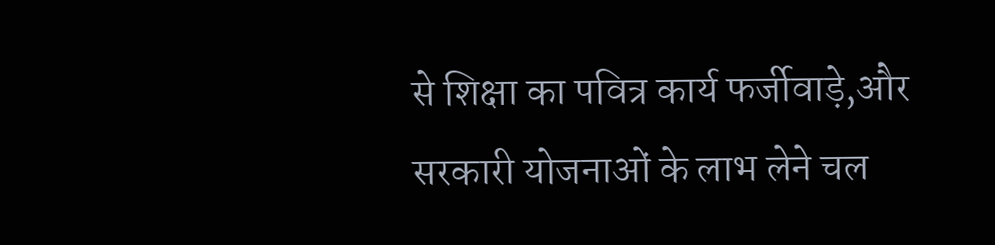से शिक्षा का पवित्र कार्य फर्जीवाड़े,और सरकारी योजनाओं के लाभ लेने चल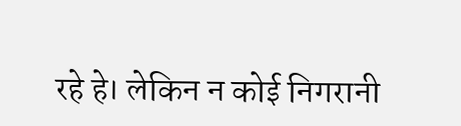रहे हे। लेकिन न कोई निगरानी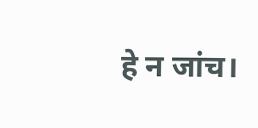हे न जांच।